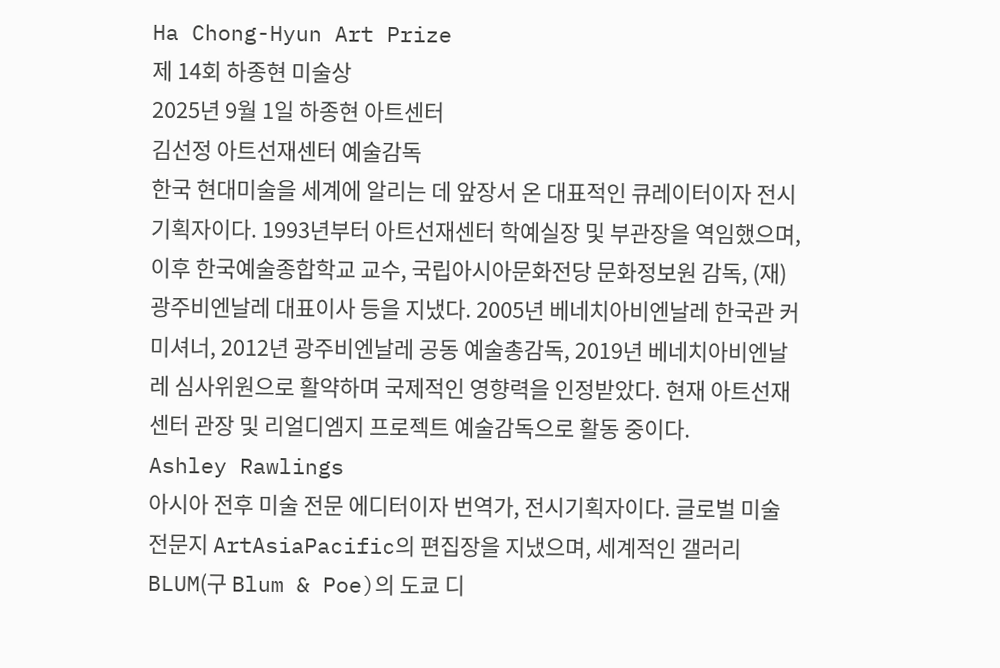Ha Chong-Hyun Art Prize
제 14회 하종현 미술상
2025년 9월 1일 하종현 아트센터
김선정 아트선재센터 예술감독
한국 현대미술을 세계에 알리는 데 앞장서 온 대표적인 큐레이터이자 전시기획자이다. 1993년부터 아트선재센터 학예실장 및 부관장을 역임했으며, 이후 한국예술종합학교 교수, 국립아시아문화전당 문화정보원 감독, (재)광주비엔날레 대표이사 등을 지냈다. 2005년 베네치아비엔날레 한국관 커미셔너, 2012년 광주비엔날레 공동 예술총감독, 2019년 베네치아비엔날레 심사위원으로 활약하며 국제적인 영향력을 인정받았다. 현재 아트선재센터 관장 및 리얼디엠지 프로젝트 예술감독으로 활동 중이다.
Ashley Rawlings
아시아 전후 미술 전문 에디터이자 번역가, 전시기획자이다. 글로벌 미술 전문지 ArtAsiaPacific의 편집장을 지냈으며, 세계적인 갤러리 BLUM(구 Blum & Poe)의 도쿄 디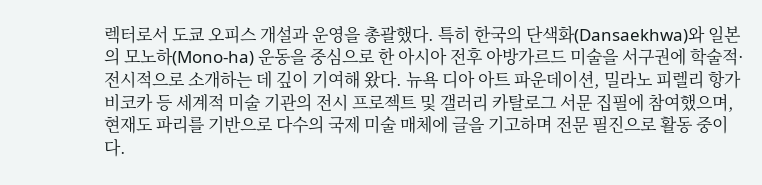렉터로서 도쿄 오피스 개설과 운영을 총괄했다. 특히 한국의 단색화(Dansaekhwa)와 일본의 모노하(Mono-ha) 운동을 중심으로 한 아시아 전후 아방가르드 미술을 서구권에 학술적·전시적으로 소개하는 데 깊이 기여해 왔다. 뉴욕 디아 아트 파운데이션, 밀라노 피렐리 항가비코카 등 세계적 미술 기관의 전시 프로젝트 및 갤러리 카탈로그 서문 집필에 참여했으며, 현재도 파리를 기반으로 다수의 국제 미술 매체에 글을 기고하며 전문 필진으로 활동 중이다.